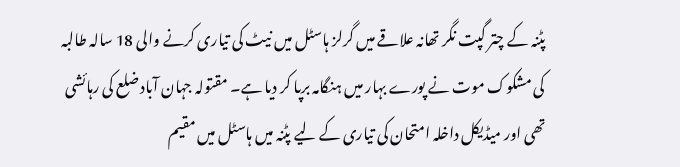پٹنہ کے چتر گپت نگر تھانہ علاقے میں گرلز ہاسٹل میں نیٹ کی تیاری کرنے والی 18 سالہ طالبہ کی مشکوک موت نے پورے بہار میں ہنگامہ برپا کر دیا ہے۔ مقتولہ جہان آباد ضلع کی رہائشی تھی اور میڈیکل داخلہ امتحان کی تیاری کے لیے پٹنہ میں ہاسٹل میں مقیم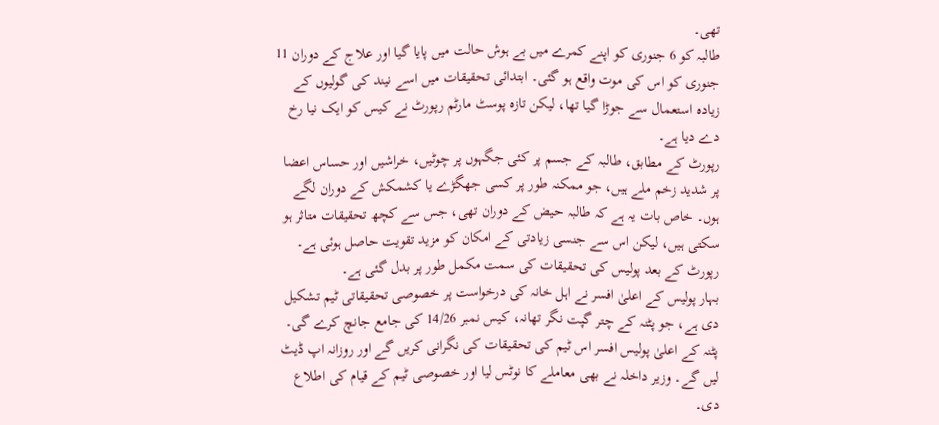تھی۔
طالبہ کو 6 جنوری کو اپنے کمرے میں بے ہوش حالت میں پایا گیا اور علاج کے دوران 11 جنوری کو اس کی موت واقع ہو گئی۔ ابتدائی تحقیقات میں اسے نیند کی گولیوں کے زیادہ استعمال سے جوڑا گیا تھا، لیکن تازہ پوسٹ مارٹم رپورٹ نے کیس کو ایک نیا رخ دے دیا ہے۔
رپورٹ کے مطابق، طالبہ کے جسم پر کئی جگہوں پر چوٹیں، خراشیں اور حساس اعضا پر شدید زخم ملے ہیں، جو ممکنہ طور پر کسی جھگڑے یا کشمکش کے دوران لگے ہوں۔ خاص بات یہ ہے کہ طالبہ حیض کے دوران تھی، جس سے کچھ تحقیقات متاثر ہو سکتی ہیں، لیکن اس سے جنسی زیادتی کے امکان کو مزید تقویت حاصل ہوئی ہے۔ رپورٹ کے بعد پولیس کی تحقیقات کی سمت مکمل طور پر بدل گئی ہے۔
بہار پولیس کے اعلیٰ افسر نے اہل خانہ کی درخواست پر خصوصی تحقیقاتی ٹیم تشکیل دی ہے، جو پٹنہ کے چتر گپت نگر تھانہ، کیس نمبر 14/26 کی جامع جانچ کرے گی۔
پٹنہ کے اعلیٰ پولیس افسر اس ٹیم کی تحقیقات کی نگرانی کریں گے اور روزانہ اپ ڈیٹ لیں گے۔ وزیر داخلہ نے بھی معاملے کا نوٹس لیا اور خصوصی ٹیم کے قیام کی اطلاع دی۔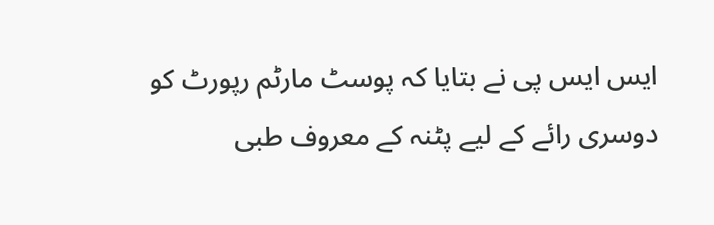ایس ایس پی نے بتایا کہ پوسٹ مارٹم رپورٹ کو دوسری رائے کے لیے پٹنہ کے معروف طبی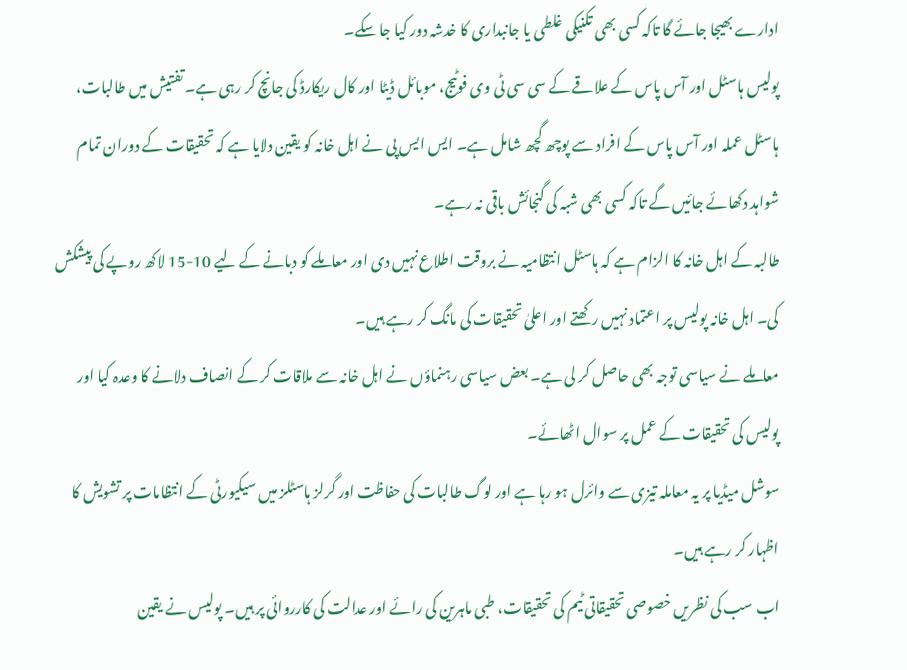ادارے بھیجا جائے گا تاکہ کسی بھی تکنیکی غلطی یا جانبداری کا خدشہ دور کیا جا سکے۔
پولیس ہاسٹل اور آس پاس کے علاقے کے سی سی ٹی وی فوٹیج، موبائل ڈیٹا اور کال ریکارڈ کی جانچ کر رہی ہے۔ تفتیش میں طالبات، ہاسٹل عملہ اور آس پاس کے افراد سے پوچھ گچھ شامل ہے۔ ایس ایس پی نے اہل خانہ کو یقین دلایا ہے کہ تحقیقات کے دوران تمام شواہد دکھائے جائیں گے تاکہ کسی بھی شبہ کی گنجائش باقی نہ رہے۔
طالبہ کے اہل خانہ کا الزام ہے کہ ہاسٹل انتظامیہ نے بروقت اطلاع نہیں دی اور معاملے کو دبانے کے لیے 10-15 لاکھ روپے کی پیشکش کی۔ اہل خانہ پولیس پر اعتماد نہیں رکھتے اور اعلیٰ تحقیقات کی مانگ کر رہے ہیں۔
معاملے نے سیاسی توجہ بھی حاصل کر لی ہے۔ بعض سیاسی رہنماؤں نے اہل خانہ سے ملاقات کر کے انصاف دلانے کا وعدہ کیا اور پولیس کی تحقیقات کے عمل پر سوال اٹھائے۔
سوشل میڈیا پر یہ معاملہ تیزی سے وائرل ہو رہا ہے اور لوگ طالبات کی حفاظت اور گرلز ہاسٹلز میں سیکیورٹی کے انتظامات پر تشویش کا اظہار کر رہے ہیں۔
اب سب کی نظریں خصوصی تحقیقاتی ٹیم کی تحقیقات، طبی ماہرین کی رائے اور عدالت کی کارروائی پر ہیں۔ پولیس نے یقین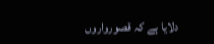دلایا ہے کہ قصورواروں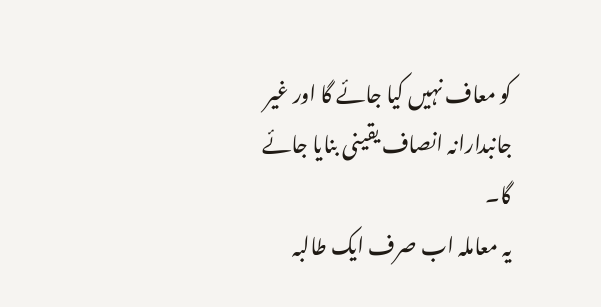کو معاف نہیں کیا جائے گا اور غیر جانبدارانہ انصاف یقینی بنایا جائے گا۔
یہ معاملہ اب صرف ایک طالبہ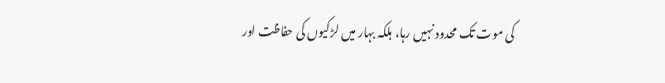کی موت تک محدود نہیں رہا، بلکہ بہار میں لڑکیوں کی حفاظت اور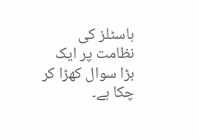ہاسٹلز کی نظامت پر ایک بڑا سوال کھڑا کر چکا ہے۔